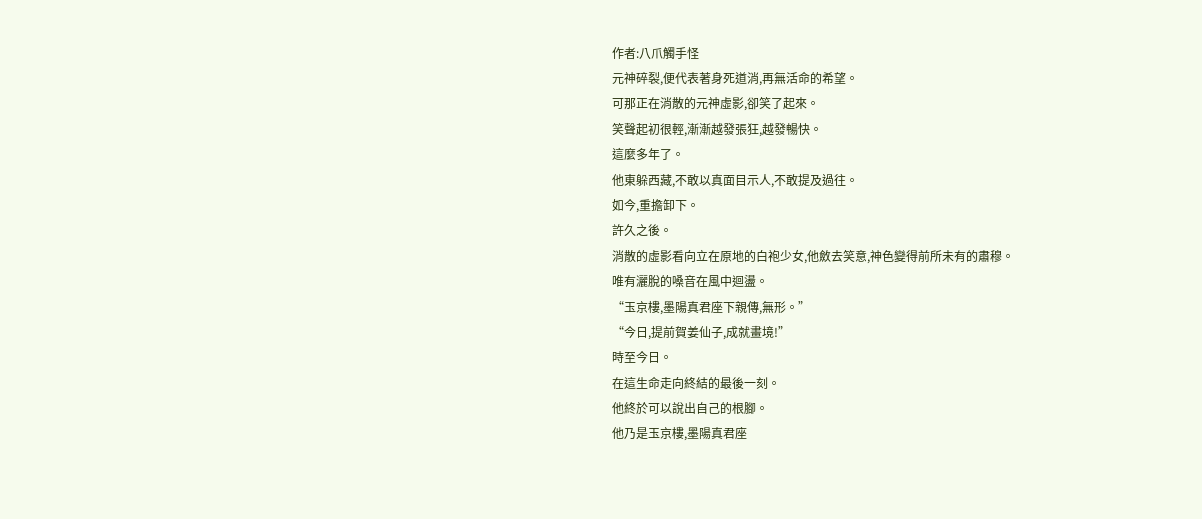作者:八爪觸手怪
元神碎裂,便代表著身死道消,再無活命的希望。
可那正在消散的元神虛影,卻笑了起來。
笑聲起初很輕,漸漸越發張狂,越發暢快。
這麼多年了。
他東躲西藏,不敢以真面目示人,不敢提及過往。
如今,重擔卸下。
許久之後。
消散的虛影看向立在原地的白袍少女,他斂去笑意,神色變得前所未有的肅穆。
唯有灑脫的嗓音在風中迴盪。
“玉京樓,墨陽真君座下親傳,無形。”
“今日,提前賀姜仙子,成就畫境!”
時至今日。
在這生命走向終結的最後一刻。
他終於可以說出自己的根腳。
他乃是玉京樓,墨陽真君座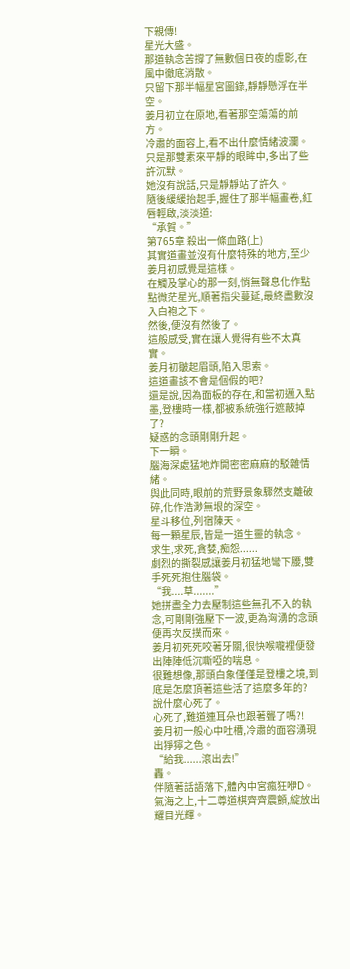下親傳!
星光大盛。
那道執念苦撐了無數個日夜的虛影,在風中徹底消散。
只留下那半幅星宮圖錄,靜靜懸浮在半空。
姜月初立在原地,看著那空蕩蕩的前方。
冷肅的面容上,看不出什麼情緒波瀾。
只是那雙素來平靜的眼眸中,多出了些許沉默。
她沒有說話,只是靜靜站了許久。
隨後緩緩抬起手,握住了那半幅畫卷,紅唇輕啟,淡淡道:
“承賀。”
第765章 殺出一條血路(上)
其實道畫並沒有什麼特殊的地方,至少姜月初感覺是這樣。
在觸及掌心的那一刻,悄無聲息化作點點微茫星光,順著指尖蔓延,最終盡數沒入白袍之下。
然後,便沒有然後了。
這般感受,實在讓人覺得有些不太真實。
姜月初皺起眉頭,陷入思索。
這道畫該不會是個假的吧?
還是說,因為面板的存在,和當初邁入點墨,登樓時一樣,都被系統強行遮蔽掉了?
疑惑的念頭剛剛升起。
下一瞬。
腦海深處猛地炸開密密麻麻的駁雜情緒。
與此同時,眼前的荒野景象驟然支離破碎,化作浩渺無垠的深空。
星斗移位,列宿陳天。
每一顆星辰,皆是一道生靈的執念。
求生,求死,貪婪,痴怨......
劇烈的撕裂感讓姜月初猛地彎下腰,雙手死死抱住腦袋。
“我....草.......”
她拼盡全力去壓制這些無孔不入的執念,可剛剛強壓下一波,更為洶湧的念頭便再次反撲而來。
姜月初死死咬著牙關,很快喉嚨裡便發出陣陣低沉嘶啞的喘息。
很難想像,那頭白象僅僅是登樓之境,到底是怎麼頂著這些活了這麼多年的?
說什麼心死了。
心死了,難道連耳朵也跟著聾了嗎?!
姜月初一般心中吐槽,冷肅的面容湧現出猙獰之色。
“給我......滾出去!”
轟。
伴隨著話語落下,體內中宮瘋狂咿D。
氣海之上,十二尊道棋齊齊震顫,綻放出耀目光輝。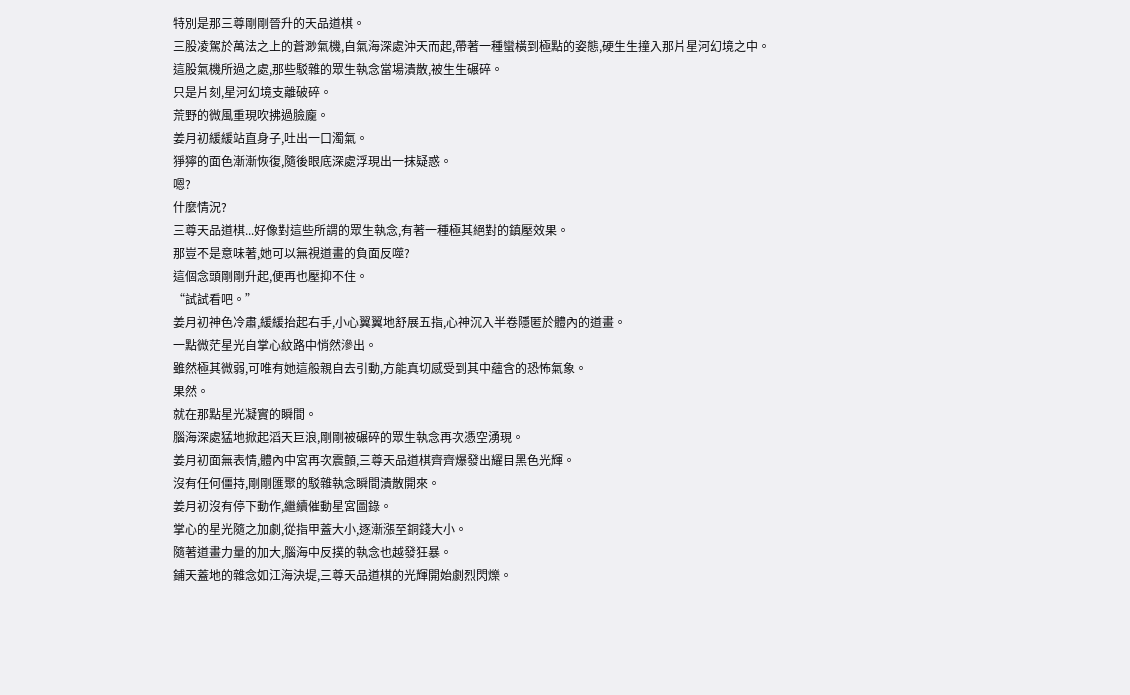特別是那三尊剛剛晉升的天品道棋。
三股凌駕於萬法之上的蒼渺氣機,自氣海深處沖天而起,帶著一種蠻橫到極點的姿態,硬生生撞入那片星河幻境之中。
這股氣機所過之處,那些駁雜的眾生執念當場潰散,被生生碾碎。
只是片刻,星河幻境支離破碎。
荒野的微風重現吹拂過臉龐。
姜月初緩緩站直身子,吐出一口濁氣。
猙獰的面色漸漸恢復,隨後眼底深處浮現出一抹疑惑。
嗯?
什麼情況?
三尊天品道棋...好像對這些所謂的眾生執念,有著一種極其絕對的鎮壓效果。
那豈不是意味著,她可以無視道畫的負面反噬?
這個念頭剛剛升起,便再也壓抑不住。
“試試看吧。”
姜月初神色冷肅,緩緩抬起右手,小心翼翼地舒展五指,心神沉入半卷隱匿於體內的道畫。
一點微茫星光自掌心紋路中悄然滲出。
雖然極其微弱,可唯有她這般親自去引動,方能真切感受到其中蘊含的恐怖氣象。
果然。
就在那點星光凝實的瞬間。
腦海深處猛地掀起滔天巨浪,剛剛被碾碎的眾生執念再次憑空湧現。
姜月初面無表情,體內中宮再次震顫,三尊天品道棋齊齊爆發出耀目黑色光輝。
沒有任何僵持,剛剛匯聚的駁雜執念瞬間潰散開來。
姜月初沒有停下動作,繼續催動星宮圖錄。
掌心的星光隨之加劇,從指甲蓋大小,逐漸漲至銅錢大小。
隨著道畫力量的加大,腦海中反撲的執念也越發狂暴。
鋪天蓋地的雜念如江海決堤,三尊天品道棋的光輝開始劇烈閃爍。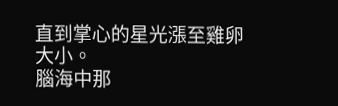直到掌心的星光漲至雞卵大小。
腦海中那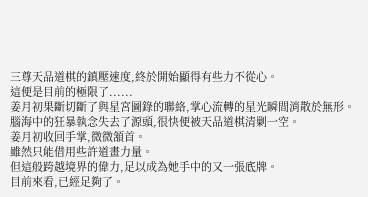三尊天品道棋的鎮壓速度,終於開始顯得有些力不從心。
這便是目前的極限了......
姜月初果斷切斷了與星宮圖錄的聯絡,掌心流轉的星光瞬間消散於無形。
腦海中的狂暴執念失去了源頭,很快便被天品道棋清剿一空。
姜月初收回手掌,微微頷首。
雖然只能借用些許道畫力量。
但這般跨越境界的偉力,足以成為她手中的又一張底牌。
目前來看,已經足夠了。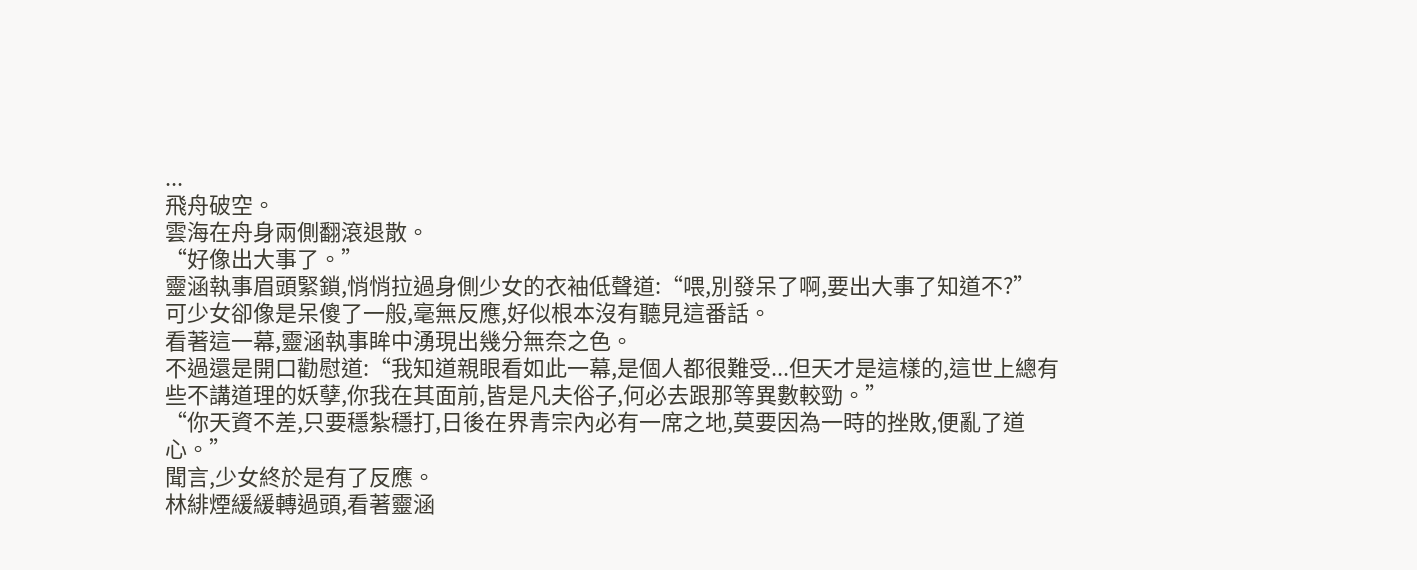...
飛舟破空。
雲海在舟身兩側翻滾退散。
“好像出大事了。”
靈涵執事眉頭緊鎖,悄悄拉過身側少女的衣袖低聲道:“喂,別發呆了啊,要出大事了知道不?”
可少女卻像是呆傻了一般,毫無反應,好似根本沒有聽見這番話。
看著這一幕,靈涵執事眸中湧現出幾分無奈之色。
不過還是開口勸慰道:“我知道親眼看如此一幕,是個人都很難受...但天才是這樣的,這世上總有些不講道理的妖孽,你我在其面前,皆是凡夫俗子,何必去跟那等異數較勁。”
“你天資不差,只要穩紮穩打,日後在界青宗內必有一席之地,莫要因為一時的挫敗,便亂了道心。”
聞言,少女終於是有了反應。
林緋煙緩緩轉過頭,看著靈涵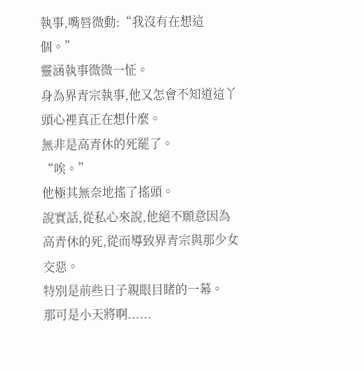執事,嘴唇微動:“我沒有在想這個。”
靈涵執事微微一怔。
身為界青宗執事,他又怎會不知道這丫頭心裡真正在想什麼。
無非是高青休的死罷了。
“唉。”
他極其無奈地搖了搖頭。
說實話,從私心來說,他絕不願意因為高青休的死,從而導致界青宗與那少女交惡。
特別是前些日子親眼目睹的一幕。
那可是小天將啊......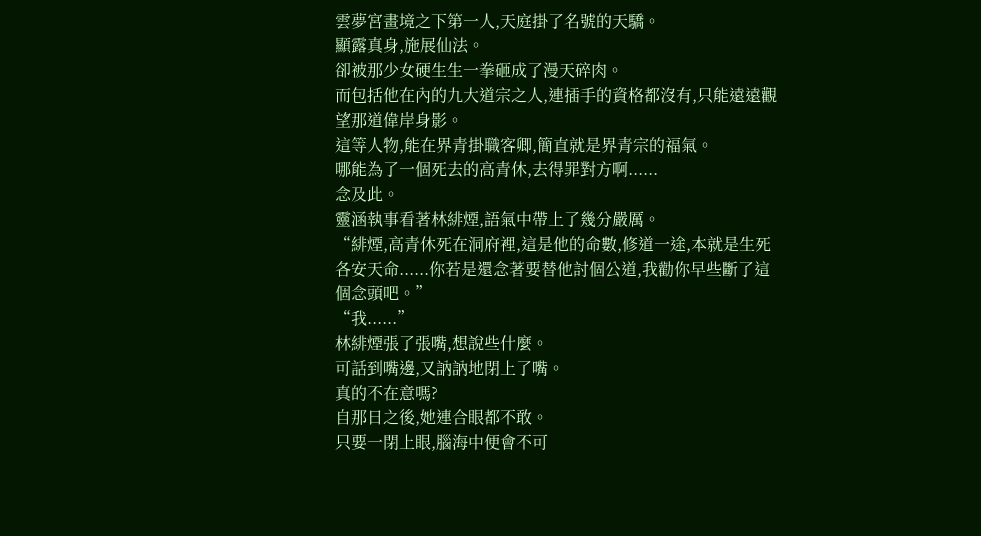雲夢宮畫境之下第一人,天庭掛了名號的天驕。
顯露真身,施展仙法。
卻被那少女硬生生一拳砸成了漫天碎肉。
而包括他在內的九大道宗之人,連插手的資格都沒有,只能遠遠觀望那道偉岸身影。
這等人物,能在界青掛職客卿,簡直就是界青宗的福氣。
哪能為了一個死去的高青休,去得罪對方啊......
念及此。
靈涵執事看著林緋煙,語氣中帶上了幾分嚴厲。
“緋煙,高青休死在洞府裡,這是他的命數,修道一途,本就是生死各安天命......你若是還念著要替他討個公道,我勸你早些斷了這個念頭吧。”
“我......”
林緋煙張了張嘴,想說些什麼。
可話到嘴邊,又訥訥地閉上了嘴。
真的不在意嗎?
自那日之後,她連合眼都不敢。
只要一閉上眼,腦海中便會不可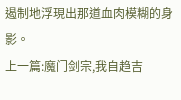遏制地浮現出那道血肉模糊的身影。
上一篇:魔门剑宗,我自趋吉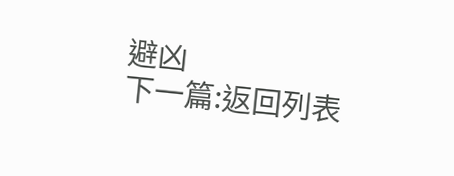避凶
下一篇:返回列表